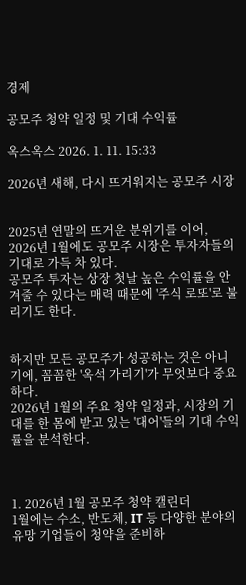경제

공모주 청약 일정 및 기대 수익률

옥스옥스 2026. 1. 11. 15:33

2026년 새해, 다시 뜨거워지는 공모주 시장


2025년 연말의 뜨거운 분위기를 이어, 2026년 1월에도 공모주 시장은 투자자들의 기대로 가득 차 있다.
공모주 투자는 상장 첫날 높은 수익률을 안겨줄 수 있다는 매력 때문에 '주식 로또'로 불리기도 한다.


하지만 모든 공모주가 성공하는 것은 아니기에, 꼼꼼한 '옥석 가리기'가 무엇보다 중요하다.
2026년 1월의 주요 청약 일정과, 시장의 기대를 한 몸에 받고 있는 '대어'들의 기대 수익률을 분석한다.



1. 2026년 1월 공모주 청약 캘린더
1월에는 수소, 반도체, IT 등 다양한 분야의 유망 기업들이 청약을 준비하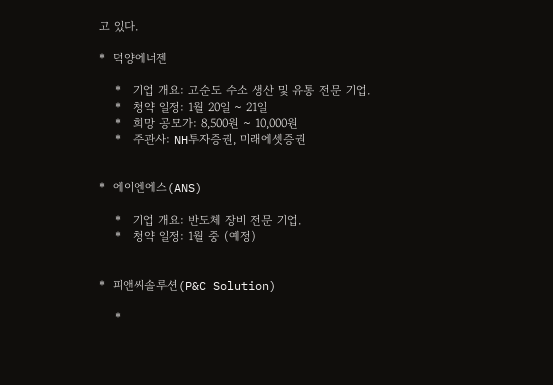고 있다.

*  덕양에너젠

    *   기업 개요: 고순도 수소 생산 및 유통 전문 기업.
    *   청약 일정: 1월 20일 ~ 21일
    *   희망 공모가: 8,500원 ~ 10,000원
    *   주관사: NH투자증권, 미래에셋증권


*  에이엔에스(ANS)

    *   기업 개요: 반도체 장비 전문 기업.
    *   청약 일정: 1월 중 (예정)


*  피앤씨솔루션(P&C Solution)

    *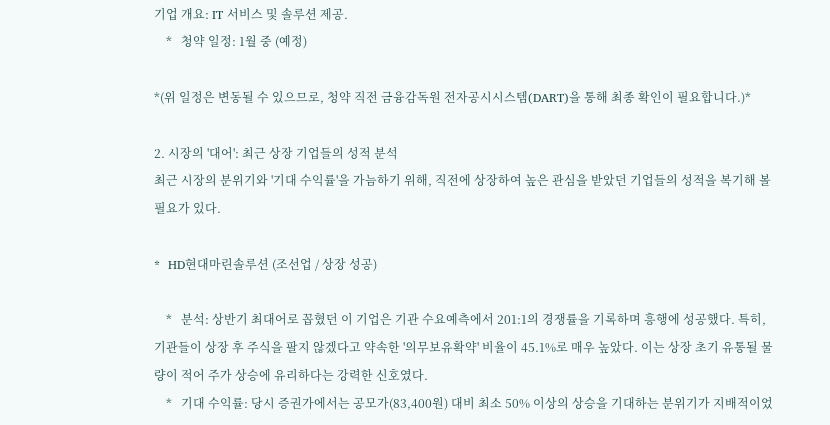기업 개요: IT 서비스 및 솔루션 제공.
    *   청약 일정: 1월 중 (예정)

*(위 일정은 변동될 수 있으므로, 청약 직전 금융감독원 전자공시시스템(DART)을 통해 최종 확인이 필요합니다.)*

2. 시장의 '대어': 최근 상장 기업들의 성적 분석
최근 시장의 분위기와 '기대 수익률'을 가늠하기 위해, 직전에 상장하여 높은 관심을 받았던 기업들의 성적을 복기해 볼 필요가 있다.

*  HD현대마린솔루션 (조선업 / 상장 성공)

    *   분석: 상반기 최대어로 꼽혔던 이 기업은 기관 수요예측에서 201:1의 경쟁률을 기록하며 흥행에 성공했다. 특히, 기관들이 상장 후 주식을 팔지 않겠다고 약속한 '의무보유확약' 비율이 45.1%로 매우 높았다. 이는 상장 초기 유통될 물량이 적어 주가 상승에 유리하다는 강력한 신호였다.
    *   기대 수익률: 당시 증권가에서는 공모가(83,400원) 대비 최소 50% 이상의 상승을 기대하는 분위기가 지배적이었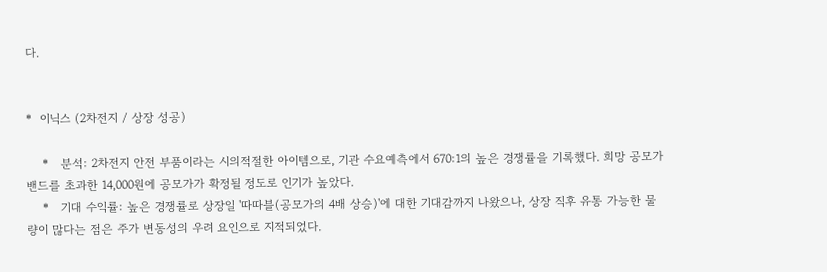다.


*  이닉스 (2차전지 / 상장 성공)

    *   분석: 2차전지 안전 부품이라는 시의적절한 아이템으로, 기관 수요예측에서 670:1의 높은 경쟁률을 기록했다. 희망 공모가 밴드를 초과한 14,000원에 공모가가 확정될 정도로 인기가 높았다.
    *   기대 수익률: 높은 경쟁률로 상장일 '따따블(공모가의 4배 상승)'에 대한 기대감까지 나왔으나, 상장 직후 유통 가능한 물량이 많다는 점은 주가 변동성의 우려 요인으로 지적되었다.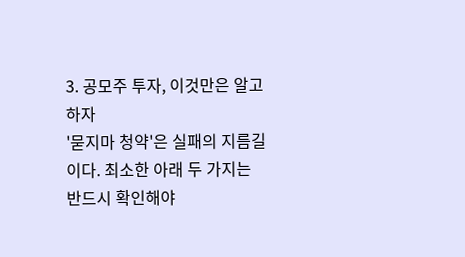3. 공모주 투자, 이것만은 알고 하자
'묻지마 청약'은 실패의 지름길이다. 최소한 아래 두 가지는 반드시 확인해야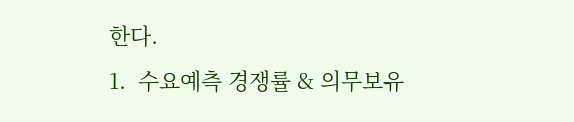한다.
1.  수요예측 경쟁률 & 의무보유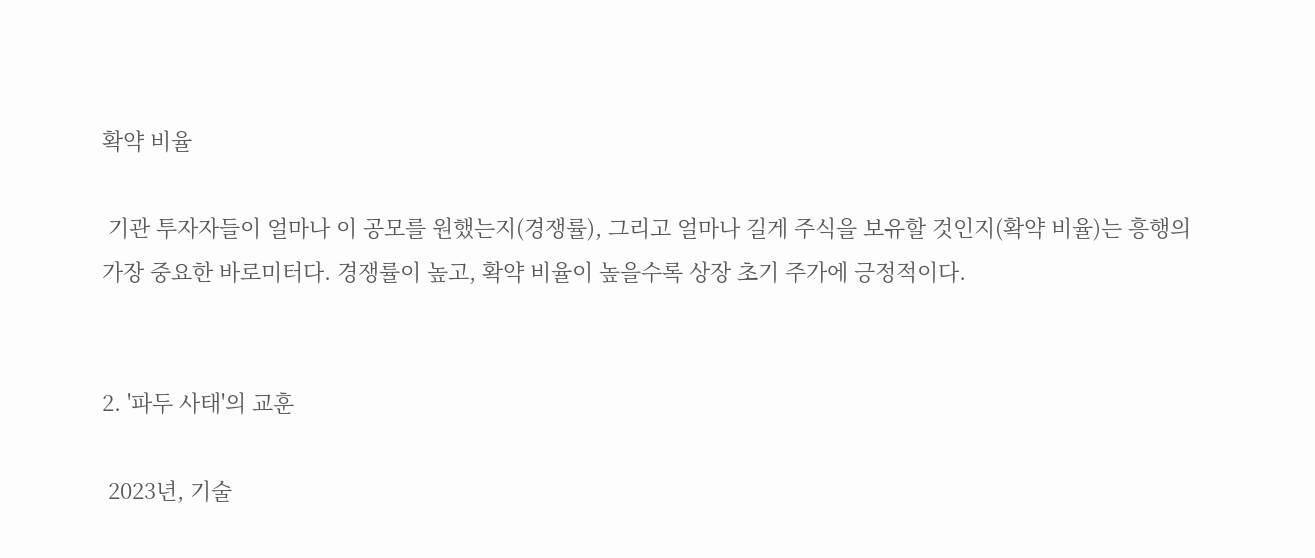확약 비율

 기관 투자자들이 얼마나 이 공모를 원했는지(경쟁률), 그리고 얼마나 길게 주식을 보유할 것인지(확약 비율)는 흥행의 가장 중요한 바로미터다. 경쟁률이 높고, 확약 비율이 높을수록 상장 초기 주가에 긍정적이다.


2. '파두 사태'의 교훈

 2023년, 기술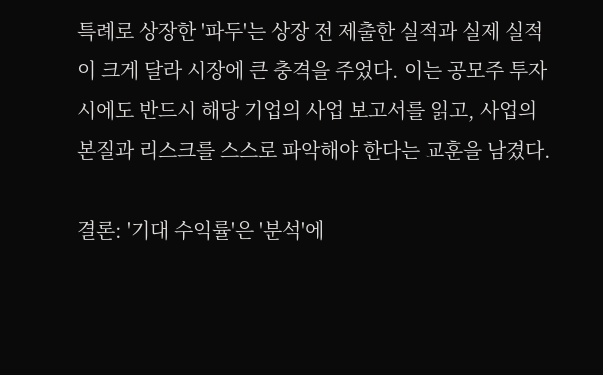특례로 상장한 '파두'는 상장 전 제출한 실적과 실제 실적이 크게 달라 시장에 큰 충격을 주었다. 이는 공모주 투자 시에도 반드시 해당 기업의 사업 보고서를 읽고, 사업의 본질과 리스크를 스스로 파악해야 한다는 교훈을 남겼다.

결론: '기대 수익률'은 '분석'에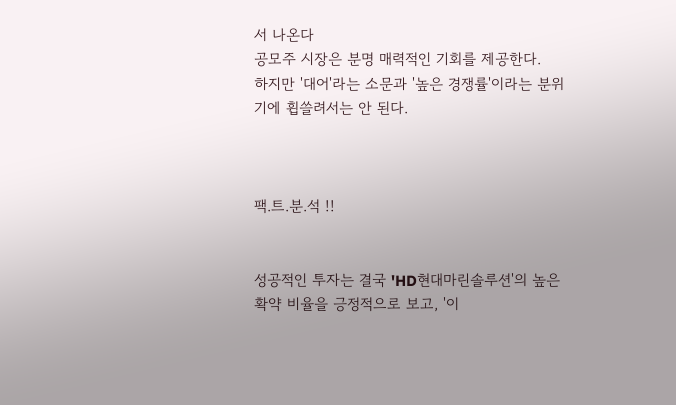서 나온다
공모주 시장은 분명 매력적인 기회를 제공한다.
하지만 '대어'라는 소문과 '높은 경쟁률'이라는 분위기에 휩쓸려서는 안 된다.



팩.트.분.석 !!


성공적인 투자는 결국 'HD현대마린솔루션'의 높은 확약 비율을 긍정적으로 보고, '이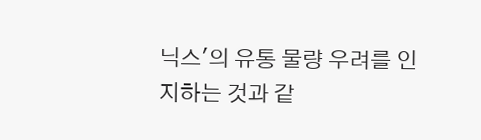닉스'의 유통 물량 우려를 인지하는 것과 같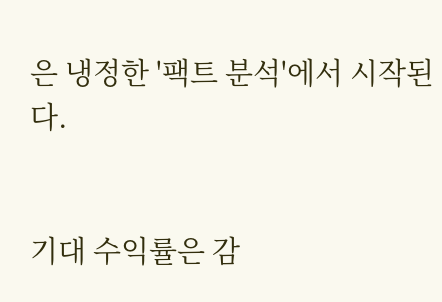은 냉정한 '팩트 분석'에서 시작된다.


기대 수익률은 감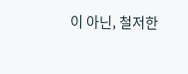이 아닌, 철저한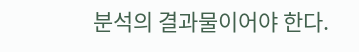분석의 결과물이어야 한다.